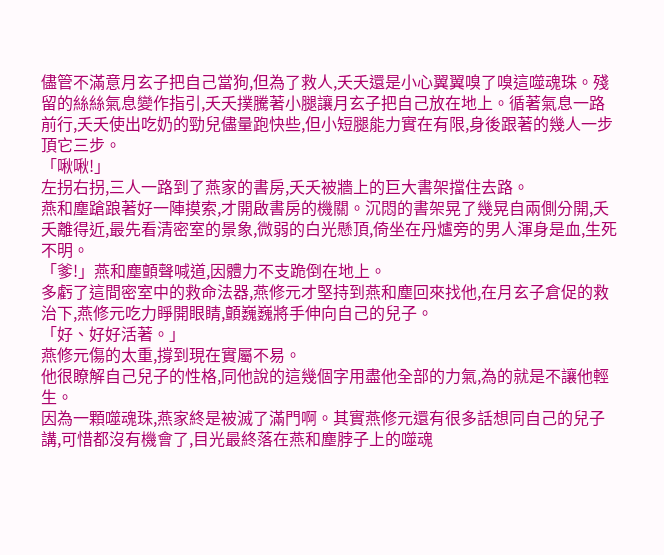儘管不滿意月玄子把自己當狗,但為了救人,夭夭還是小心翼翼嗅了嗅這噬魂珠。殘留的絲絲氣息變作指引,夭夭撲騰著小腿讓月玄子把自己放在地上。循著氣息一路前行,夭夭使出吃奶的勁兒儘量跑快些,但小短腿能力實在有限,身後跟著的幾人一步頂它三步。
「啾啾!」
左拐右拐,三人一路到了燕家的書房,夭夭被牆上的巨大書架擋住去路。
燕和塵蹌踉著好一陣摸索,才開啟書房的機關。沉悶的書架晃了幾晃自兩側分開,夭夭離得近,最先看清密室的景象,微弱的白光懸頂,倚坐在丹爐旁的男人渾身是血,生死不明。
「爹!」燕和塵顫聲喊道,因體力不支跪倒在地上。
多虧了這間密室中的救命法器,燕修元才堅持到燕和塵回來找他,在月玄子倉促的救治下,燕修元吃力睜開眼睛,顫巍巍將手伸向自己的兒子。
「好、好好活著。」
燕修元傷的太重,撐到現在實屬不易。
他很瞭解自己兒子的性格,同他說的這幾個字用盡他全部的力氣,為的就是不讓他輕生。
因為一顆噬魂珠,燕家終是被滅了滿門啊。其實燕修元還有很多話想同自己的兒子講,可惜都沒有機會了,目光最終落在燕和塵脖子上的噬魂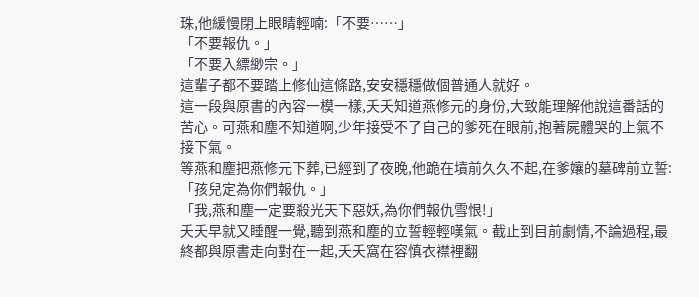珠,他緩慢閉上眼睛輕喃:「不要……」
「不要報仇。」
「不要入縹緲宗。」
這輩子都不要踏上修仙這條路,安安穩穩做個普通人就好。
這一段與原書的內容一模一樣,夭夭知道燕修元的身份,大致能理解他說這番話的苦心。可燕和塵不知道啊,少年接受不了自己的爹死在眼前,抱著屍體哭的上氣不接下氣。
等燕和塵把燕修元下葬,已經到了夜晚,他跪在墳前久久不起,在爹孃的墓碑前立誓:「孩兒定為你們報仇。」
「我,燕和塵一定要殺光天下惡妖,為你們報仇雪恨!」
夭夭早就又睡醒一覺,聽到燕和塵的立誓輕輕嘆氣。截止到目前劇情,不論過程,最終都與原書走向對在一起,夭夭窩在容慎衣襟裡翻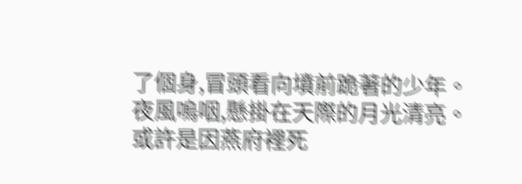了個身,冒頭看向墳前跪著的少年。
夜風嗚咽,懸掛在天際的月光清亮。
或許是因燕府裡死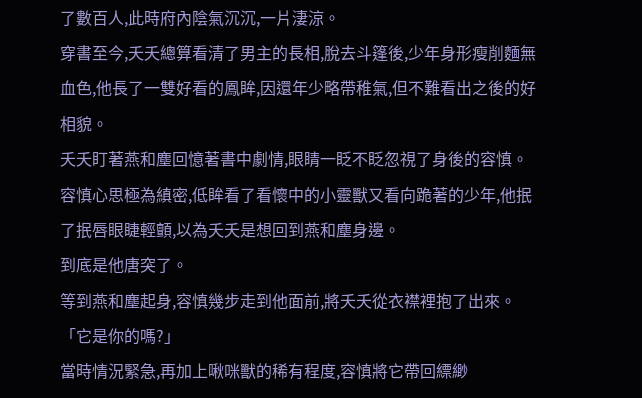了數百人,此時府內陰氣沉沉,一片淒涼。
穿書至今,夭夭總算看清了男主的長相,脫去斗篷後,少年身形瘦削麵無血色,他長了一雙好看的鳳眸,因還年少略帶稚氣,但不難看出之後的好相貌。
夭夭盯著燕和塵回憶著書中劇情,眼睛一眨不眨忽視了身後的容慎。
容慎心思極為縝密,低眸看了看懷中的小靈獸又看向跪著的少年,他抿了抿唇眼睫輕顫,以為夭夭是想回到燕和塵身邊。
到底是他唐突了。
等到燕和塵起身,容慎幾步走到他面前,將夭夭從衣襟裡抱了出來。
「它是你的嗎?」
當時情況緊急,再加上啾咪獸的稀有程度,容慎將它帶回縹緲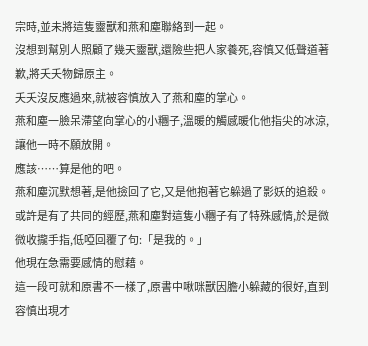宗時,並未將這隻靈獸和燕和塵聯絡到一起。
沒想到幫別人照顧了幾天靈獸,還險些把人家養死,容慎又低聲道著歉,將夭夭物歸原主。
夭夭沒反應過來,就被容慎放入了燕和塵的掌心。
燕和塵一臉呆滯望向掌心的小糰子,溫暖的觸感暖化他指尖的冰涼,讓他一時不願放開。
應該……算是他的吧。
燕和塵沉默想著,是他撿回了它,又是他抱著它躲過了影妖的追殺。或許是有了共同的經歷,燕和塵對這隻小糰子有了特殊感情,於是微微收攏手指,低啞回覆了句:「是我的。」
他現在急需要感情的慰藉。
這一段可就和原書不一樣了,原書中啾咪獸因膽小躲藏的很好,直到容慎出現才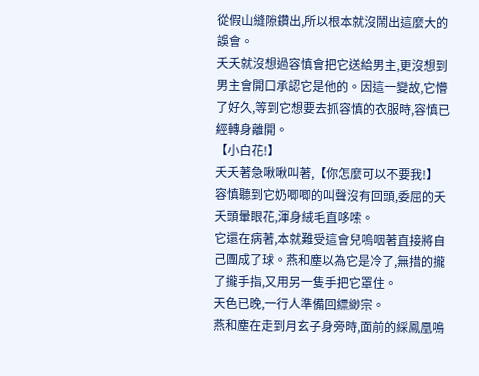從假山縫隙鑽出,所以根本就沒鬧出這麼大的誤會。
夭夭就沒想過容慎會把它送給男主,更沒想到男主會開口承認它是他的。因這一變故,它懵了好久,等到它想要去抓容慎的衣服時,容慎已經轉身離開。
【小白花!】
夭夭著急啾啾叫著,【你怎麼可以不要我!】
容慎聽到它奶唧唧的叫聲沒有回頭,委屈的夭夭頭暈眼花,渾身絨毛直哆嗦。
它還在病著,本就難受這會兒嗚咽著直接將自己團成了球。燕和塵以為它是冷了,無措的攏了攏手指,又用另一隻手把它罩住。
天色已晚,一行人準備回縹緲宗。
燕和塵在走到月玄子身旁時,面前的綵鳳凰鳴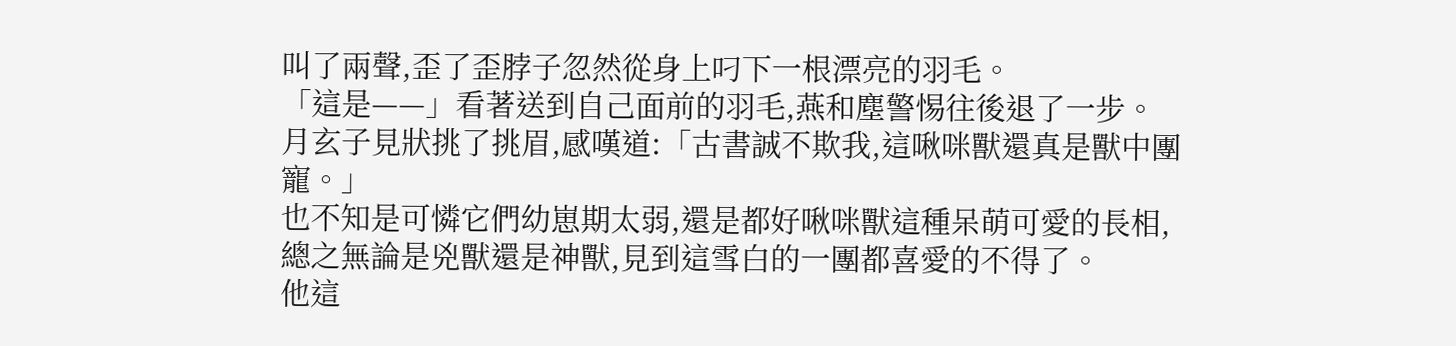叫了兩聲,歪了歪脖子忽然從身上叼下一根漂亮的羽毛。
「這是——」看著送到自己面前的羽毛,燕和塵警惕往後退了一步。
月玄子見狀挑了挑眉,感嘆道:「古書誠不欺我,這啾咪獸還真是獸中團寵。」
也不知是可憐它們幼崽期太弱,還是都好啾咪獸這種呆萌可愛的長相,總之無論是兇獸還是神獸,見到這雪白的一團都喜愛的不得了。
他這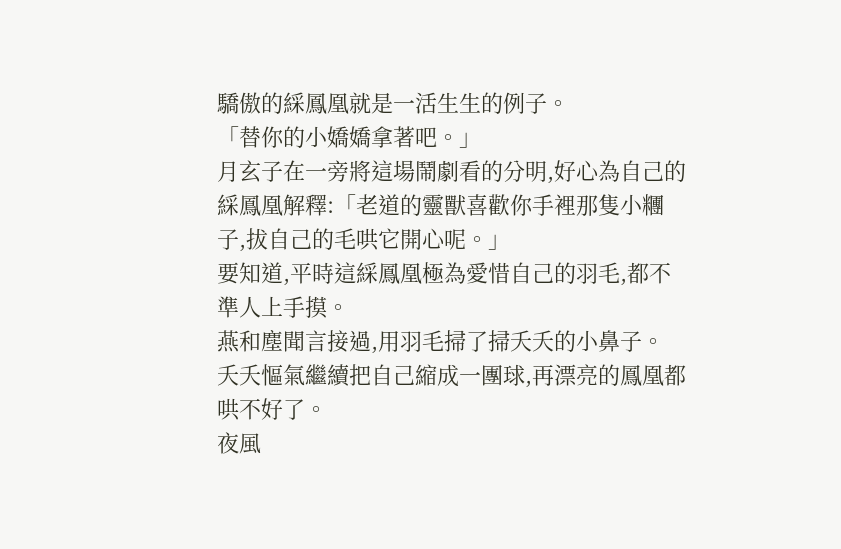驕傲的綵鳳凰就是一活生生的例子。
「替你的小嬌嬌拿著吧。」
月玄子在一旁將這場鬧劇看的分明,好心為自己的綵鳳凰解釋:「老道的靈獸喜歡你手裡那隻小糰子,拔自己的毛哄它開心呢。」
要知道,平時這綵鳳凰極為愛惜自己的羽毛,都不準人上手摸。
燕和塵聞言接過,用羽毛掃了掃夭夭的小鼻子。
夭夭慪氣繼續把自己縮成一團球,再漂亮的鳳凰都哄不好了。
夜風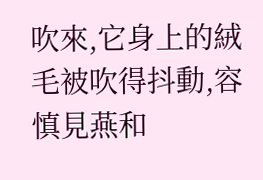吹來,它身上的絨毛被吹得抖動,容慎見燕和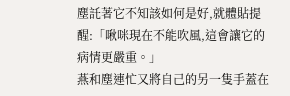塵託著它不知該如何是好,就體貼提醒:「啾咪現在不能吹風,這會讓它的病情更嚴重。」
燕和塵連忙又將自己的另一隻手蓋在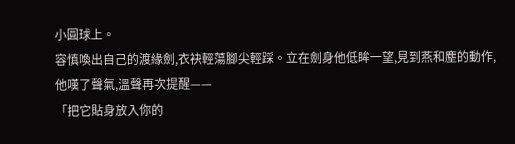小圓球上。
容慎喚出自己的渡緣劍,衣袂輕蕩腳尖輕踩。立在劍身他低眸一望,見到燕和塵的動作,他嘆了聲氣,溫聲再次提醒——
「把它貼身放入你的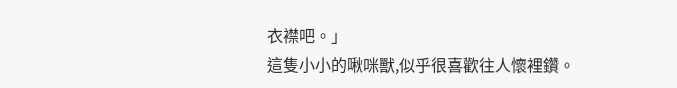衣襟吧。」
這隻小小的啾咪獸,似乎很喜歡往人懷裡鑽。